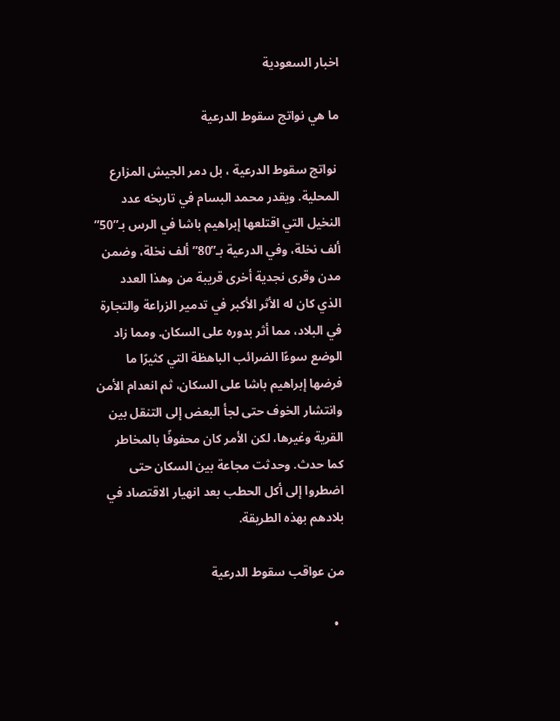اخبار السعودية

ما هي نواتج سقوط الدرعية

 نواتج سقوط الدرعية ، بل دمر الجيش المزارع المحلية. ويقدر محمد البسام في تاريخه عدد النخيل التي اقتلعها إبراهيم باشا في الرس بـ”50” ألف نخلة، وفي الدرعية بـ”80” ألف نخلة، وضمن مدن وقرى نجدية أخرى قريبة من وهذا العدد الذي كان له الأثر الأكبر في تدمير الزراعة والتجارة في البلاد، مما أثر بدوره على السكان. ومما زاد الوضع سوءًا الضرائب الباهظة التي كثيرًا ما فرضها إبراهيم باشا على السكان، ثم انعدام الأمن وانتشار الخوف حتى لجأ البعض إلى التنقل بين القرية وغيرها، لكن الأمر كان محفوفًا بالمخاطر كما حدث. وحدثت مجاعة بين السكان حتى اضطروا إلى أكل الحطب بعد انهيار الاقتصاد في بلادهم بهذه الطريقة.

من عواقب سقوط الدرعية

  •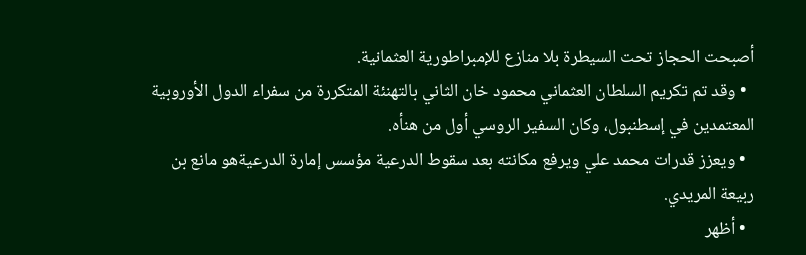أصبحت الحجاز تحت السيطرة بلا منازع للإمبراطورية العثمانية.
  • وقد تم تكريم السلطان العثماني محمود خان الثاني بالتهنئة المتكررة من سفراء الدول الأوروبية المعتمدين في إسطنبول، وكان السفير الروسي أول من هنأه.
  • ويعزز قدرات محمد علي ويرفع مكانته بعد سقوط الدرعية مؤسس إمارة الدرعيةهو مانع بن ربيعة المريدي.
  • أظهر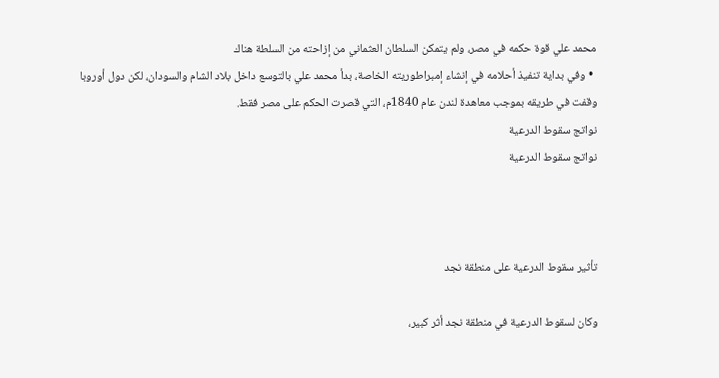محمد علي قوة حكمه في مصر، ولم يتمكن السلطان العثماني من إزاحته من السلطة هناك
  • وفي بداية تنفيذ أحلامه في إنشاء إمبراطوريته الخاصة، بدأ محمد علي بالتوسع داخل بلاد الشام والسودان، لكن دول أوروبا وقفت في طريقه بموجب معاهدة لندن عام 1840م، التي قصرت الحكم على مصر فقط.
نواتج سقوط الدرعية
نواتج سقوط الدرعية



تأثير سقوط الدرعية على منطقة نجد

وكان لسقوط الدرعية في منطقة نجد أثر كبير،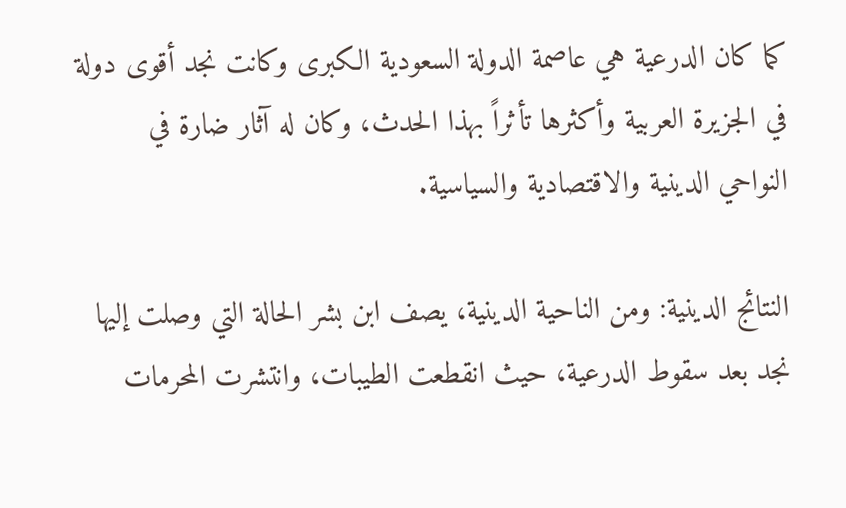كما كان الدرعية هي عاصمة الدولة السعودية الكبرى وكانت نجد أقوى دولة في الجزيرة العربية وأكثرها تأثراً بهذا الحدث، وكان له آثار ضارة في النواحي الدينية والاقتصادية والسياسية.

النتائج الدينية: ومن الناحية الدينية، يصف ابن بشر الحالة التي وصلت إليها نجد بعد سقوط الدرعية، حيث انقطعت الطيبات، وانتشرت المحرمات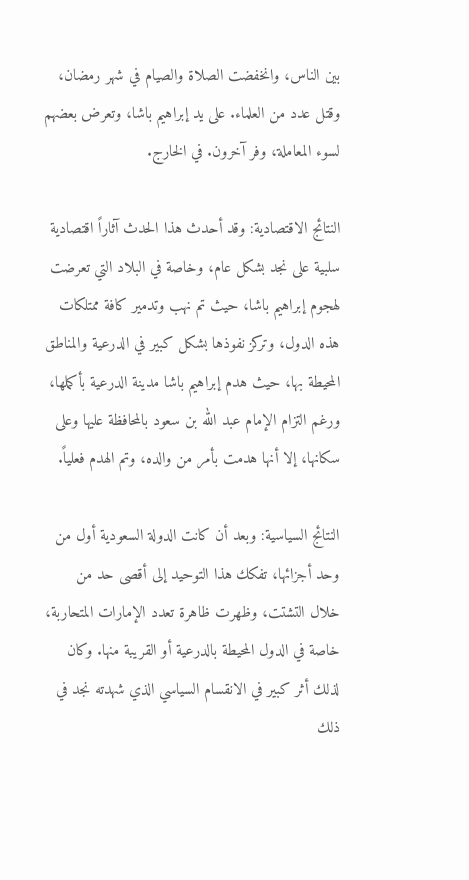بين الناس، وانخفضت الصلاة والصيام في شهر رمضان، وقتل عدد من العلماء. على يد إبراهيم باشا، وتعرض بعضهم لسوء المعاملة، وفر آخرون. في الخارج.

النتائج الاقتصادية: وقد أحدث هذا الحدث آثاراً اقتصادية سلبية على نجد بشكل عام، وخاصة في البلاد التي تعرضت لهجوم إبراهيم باشا، حيث تم نهب وتدمير كافة ممتلكات هذه الدول، وتركز نفوذها بشكل كبير في الدرعية والمناطق المحيطة بها، حيث هدم إبراهيم باشا مدينة الدرعية بأكملها، ورغم التزام الإمام عبد الله بن سعود بالمحافظة عليها وعلى سكانها، إلا أنها هدمت بأمر من والده، وتم الهدم فعلياً.

النتائج السياسية: وبعد أن كانت الدولة السعودية أول من وحد أجزائها، تفكك هذا التوحيد إلى أقصى حد من خلال التشتت، وظهرت ظاهرة تعدد الإمارات المتحاربة، خاصة في الدول المحيطة بالدرعية أو القريبة منها. وكان لذلك أثر كبير في الانقسام السياسي الذي شهدته نجد في ذلك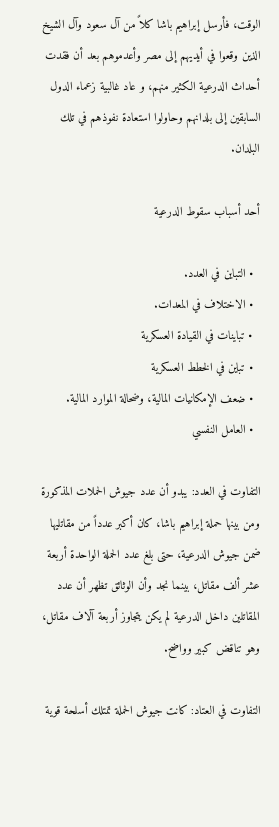الوقت، فأرسل إبراهيم باشا كلاً من آل سعود وآل الشيخ الذين وقعوا في أيديهم إلى مصر وأعدموهم بعد أن فقدت أحداث الدرعية الكثير منهم، و عاد غالبية زعماء الدول السابقين إلى بلدانهم وحاولوا استعادة نفوذهم في تلك البلدان.

أحد أسباب سقوط الدرعية

  • التباين في العدد.
  • الاختلاف في المعدات.
  • تباينات في القيادة العسكرية
  • تباين في الخطط العسكرية
  • ضعف الإمكانيات المالية، وضحالة الموارد المالية.
  • العامل النفسي

التفاوت في العدد: يبدو أن عدد جيوش الحملات المذكورة ومن بينها حملة إبراهيم باشا، كان أكبر عدداً من مقاتليها ضمن جيوش الدرعية، حتى بلغ عدد الحملة الواحدة أربعة عشر ألف مقاتل، بينما نجد وأن الوثائق تظهر أن عدد المقاتلين داخل الدرعية لم يكن يتجاوز أربعة آلاف مقاتل، وهو تناقض كبير وواضح.

التفاوت في العتاد: كانت جيوش الحملة تمتلك أسلحة قوية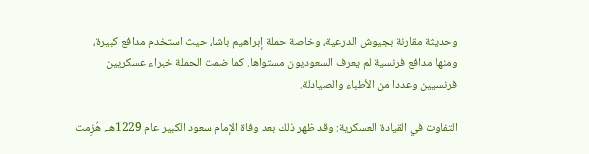وحديثة مقارنة بجيوش الدرعية، وخاصة حملة إبراهيم باشا، حيث استخدم مدافع كبيرة، ومنها مدافع فرنسية لم يعرف السعوديون مستواها. كما ضمت الحملة خبراء عسكريين فرنسيين وعددا من الأطباء والصيادلة.

التفاوت في القيادة العسكرية: وقد ظهر ذلك بعد وفاة الإمام سعود الكبير عام 1229هـ. هُزِمت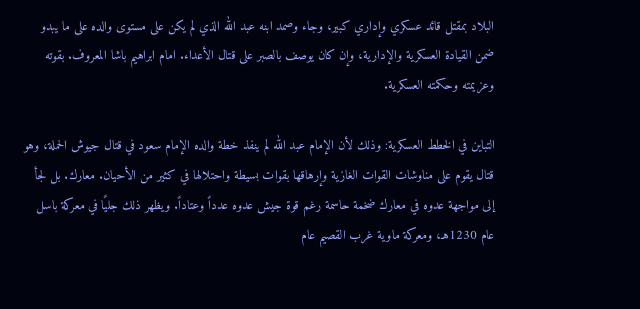البلاد بمقتل قائد عسكري وإداري كبير، وجاء وصمد ابنه عبد الله الذي لم يكن على مستوى والده على ما يبدو ضمن القيادة العسكرية والإدارية، وإن كان يوصف بالصبر على قتال الأعداء. امام ابراهيم باشا المعروف. بقوته وعزيمته وحكمته العسكرية.

التباين في الخطط العسكرية: وذلك لأن الإمام عبد الله لم ينفذ خطة والده الإمام سعود في قتال جيوش الحملة، وهو قتال يقوم على مناوشات القوات الغازية وإرهاقها بقوات بسيطة واحتلالها في كثير من الأحيان. معارك. بل لجأ إلى مواجهة عدوه في معارك ضخمة حاسمة رغم قوة جيش عدوه عدداً وعتاداً. ويظهر ذلك جليًا في معركة باسل عام 1230هـ، ومعركة ماوية غرب القصيم عام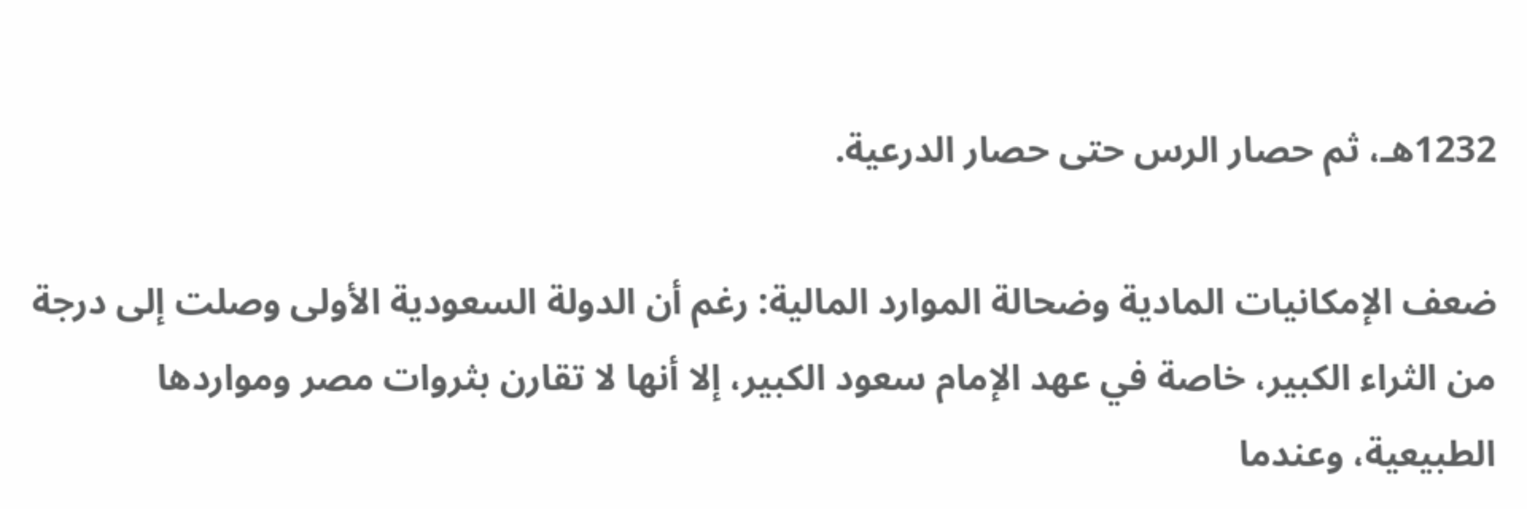1232هـ، ثم حصار الرس حتى حصار الدرعية.

ضعف الإمكانيات المادية وضحالة الموارد المالية: رغم أن الدولة السعودية الأولى وصلت إلى درجة من الثراء الكبير، خاصة في عهد الإمام سعود الكبير، إلا أنها لا تقارن بثروات مصر ومواردها الطبيعية، وعندما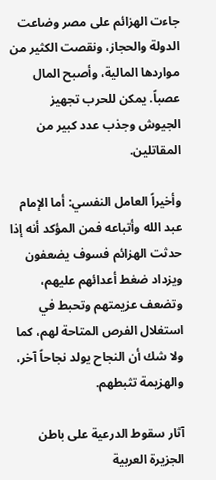جاءت الهزائم على مصر وضاعت الدولة والحجاز، ونقصت الكثير من مواردها المالية، وأصبح المال عصباً. يمكن للحرب تجهيز الجيوش وجذب عدد كبير من المقاتلين.

وأخيراً العامل النفسي: أما الإمام عبد الله وأتباعه فمن المؤكد أنه إذا حدثت الهزائم فسوف يضعفون ويزداد ضغط أعدائهم عليهم، وتضعف عزيمتهم وتحبط في استغلال الفرص المتاحة لهم، كما ولا شك أن النجاح يولد نجاحاً آخر، والهزيمة تثبطهم.

آثار سقوط الدرعية على باطن الجزيرة العربية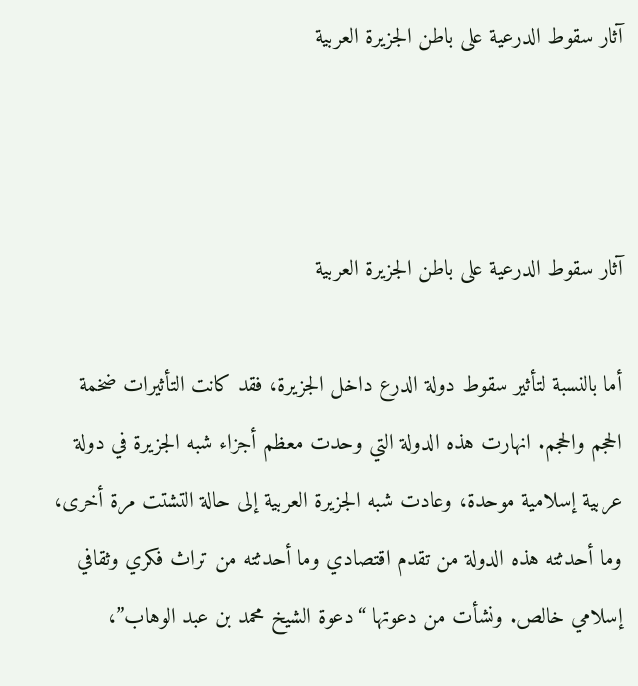آثار سقوط الدرعية على باطن الجزيرة العربية



آثار سقوط الدرعية على باطن الجزيرة العربية

أما بالنسبة لتأثير سقوط دولة الدرع داخل الجزيرة، فقد كانت التأثيرات ضخمة الحجم والحجم. انهارت هذه الدولة التي وحدت معظم أجزاء شبه الجزيرة في دولة عربية إسلامية موحدة، وعادت شبه الجزيرة العربية إلى حالة التشتت مرة أخرى، وما أحدثته هذه الدولة من تقدم اقتصادي وما أحدثته من تراث فكري وثقافي إسلامي خالص. ونشأت من دعوتها “دعوة الشيخ محمد بن عبد الوهاب”،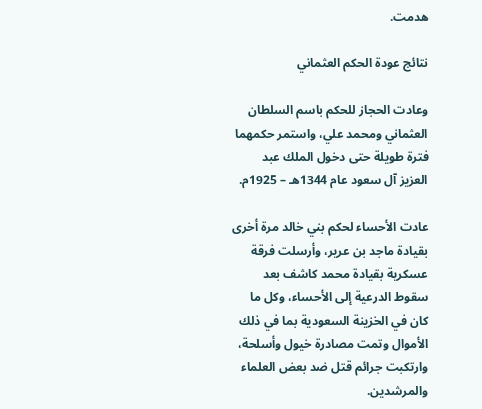هدمت.

نتائج عودة الحكم العثماني

وعادت الحجاز للحكم باسم السلطان العثماني ومحمد علي، واستمر حكمهما فترة طويلة حتى دخول الملك عبد العزيز آل سعود عام 1344هـ – 1925م.

عادت الأحساء لحكم بني خالد مرة أخرى بقيادة ماجد بن عرير، وأرسلت فرقة عسكرية بقيادة محمد كاشف بعد سقوط الدرعية إلى الأحساء، وكل ما كان في الخزينة السعودية بما في ذلك الأموال وتمت مصادرة خيول وأسلحة، وارتكبت جرائم قتل ضد بعض العلماء والمرشدين.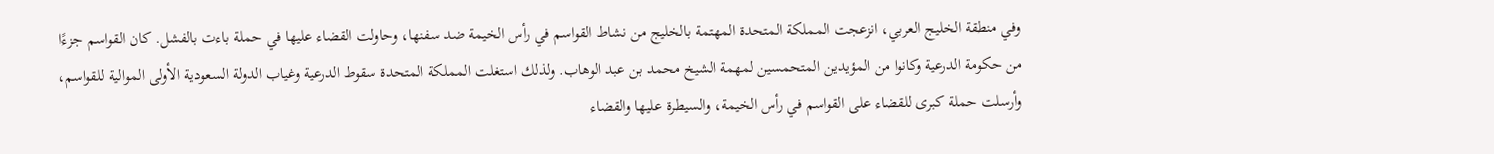وفي منطقة الخليج العربي، انزعجت المملكة المتحدة المهتمة بالخليج من نشاط القواسم في رأس الخيمة ضد سفنها، وحاولت القضاء عليها في حملة باءت بالفشل. كان القواسم جزءًا من حكومة الدرعية وكانوا من المؤيدين المتحمسين لمهمة الشيخ محمد بن عبد الوهاب. ولذلك استغلت المملكة المتحدة سقوط الدرعية وغياب الدولة السعودية الأولى الموالية للقواسم، وأرسلت حملة كبرى للقضاء على القواسم في رأس الخيمة، والسيطرة عليها والقضاء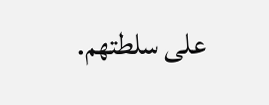على سلطتهم.